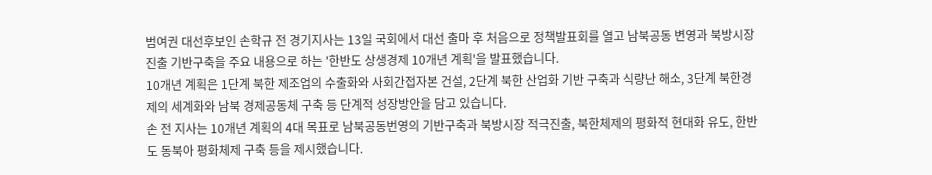범여권 대선후보인 손학규 전 경기지사는 13일 국회에서 대선 출마 후 처음으로 정책발표회를 열고 남북공동 변영과 북방시장 진출 기반구축을 주요 내용으로 하는 '한반도 상생경제 10개년 계획'을 발표했습니다.
10개년 계획은 1단계 북한 제조업의 수출화와 사회간접자본 건설, 2단계 북한 산업화 기반 구축과 식량난 해소, 3단계 북한경제의 세계화와 남북 경제공동체 구축 등 단계적 성장방안을 담고 있습니다.
손 전 지사는 10개년 계획의 4대 목표로 남북공동번영의 기반구축과 북방시장 적극진출, 북한체제의 평화적 현대화 유도, 한반도 동북아 평화체제 구축 등을 제시했습니다.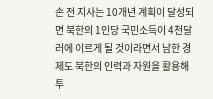손 전 지사는 10개년 계획이 달성되면 북한의 1인당 국민소득이 4천달러에 이르게 될 것이라면서 남한 경제도 북한의 인력과 자원을 활용해 투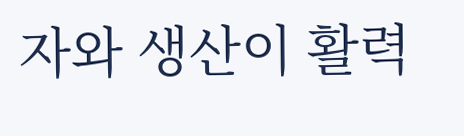자와 생산이 활력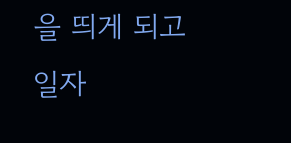을 띄게 되고 일자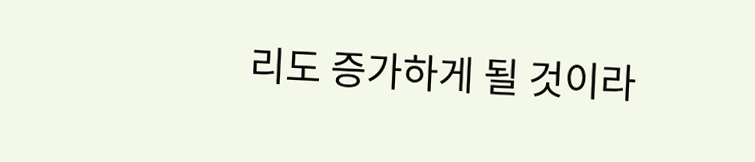리도 증가하게 될 것이라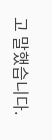고 말했습니다.